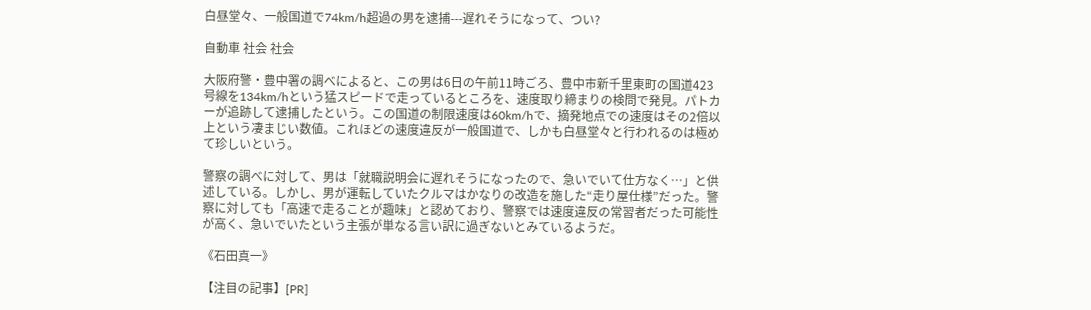白昼堂々、一般国道で74km/h超過の男を逮捕---遅れそうになって、つい?

自動車 社会 社会

大阪府警・豊中署の調べによると、この男は6日の午前11時ごろ、豊中市新千里東町の国道423号線を134km/hという猛スピードで走っているところを、速度取り締まりの検問で発見。パトカーが追跡して逮捕したという。この国道の制限速度は60km/hで、摘発地点での速度はその2倍以上という凄まじい数値。これほどの速度違反が一般国道で、しかも白昼堂々と行われるのは極めて珍しいという。

警察の調べに対して、男は「就職説明会に遅れそうになったので、急いでいて仕方なく…」と供述している。しかし、男が運転していたクルマはかなりの改造を施した“走り屋仕様”だった。警察に対しても「高速で走ることが趣味」と認めており、警察では速度違反の常習者だった可能性が高く、急いでいたという主張が単なる言い訳に過ぎないとみているようだ。

《石田真一》

【注目の記事】[PR]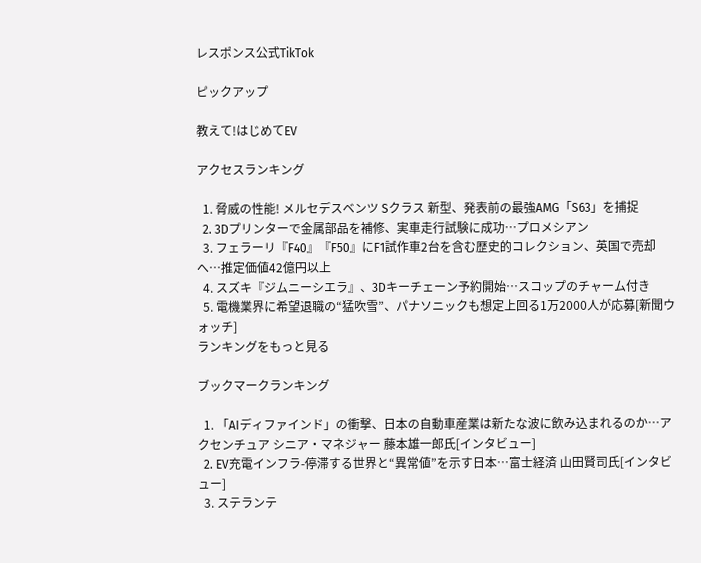レスポンス公式TikTok

ピックアップ

教えて!はじめてEV

アクセスランキング

  1. 脅威の性能! メルセデスベンツ Sクラス 新型、発表前の最強AMG「S63」を捕捉
  2. 3Dプリンターで金属部品を補修、実車走行試験に成功…プロメシアン
  3. フェラーリ『F40』『F50』にF1試作車2台を含む歴史的コレクション、英国で売却へ…推定価値42億円以上
  4. スズキ『ジムニーシエラ』、3Dキーチェーン予約開始…スコップのチャーム付き
  5. 電機業界に希望退職の“猛吹雪”、パナソニックも想定上回る1万2000人が応募[新聞ウォッチ]
ランキングをもっと見る

ブックマークランキング

  1. 「AIディファインド」の衝撃、日本の自動車産業は新たな波に飲み込まれるのか…アクセンチュア シニア・マネジャー 藤本雄一郎氏[インタビュー]
  2. EV充電インフラ-停滞する世界と“異常値”を示す日本…富士経済 山田賢司氏[インタビュー]
  3. ステランテ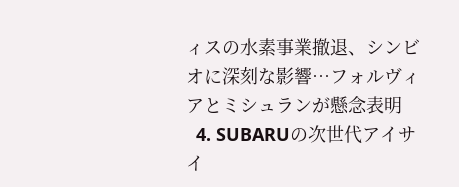ィスの水素事業撤退、シンビオに深刻な影響…フォルヴィアとミシュランが懸念表明
  4. SUBARUの次世代アイサイ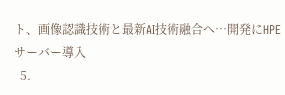ト、画像認識技術と最新AI技術融合へ…開発にHPEサーバー導入
  5.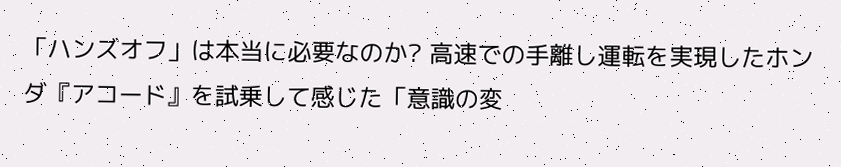「ハンズオフ」は本当に必要なのか? 高速での手離し運転を実現したホンダ『アコード』を試乗して感じた「意識の変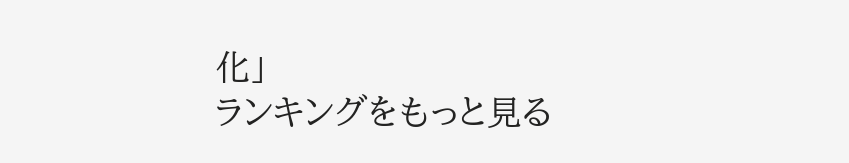化」
ランキングをもっと見る